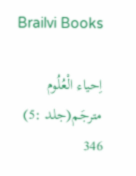Brailvi Books

اِحیاء الْعُلُوم مترجَم(جلد :5)
346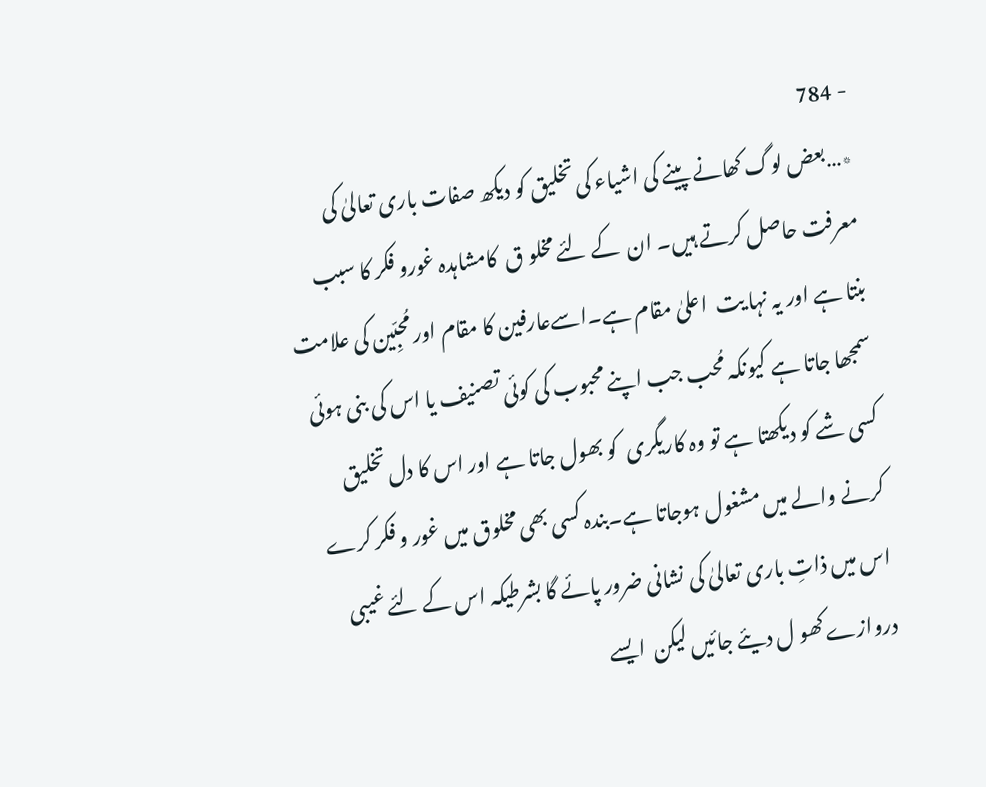- 784
٭…بعض لوگ کھانے پینے کی اشیاء کی تخلیق کو دیکھ صفات باری تعالیٰ کی معرفت حاصل کرتے ہیں۔ ان  کے لئے مخلو ق  کامشاہدہ غورو فکر کا سبب  بنتا ہے اور یہ نہا یت  اعلیٰ مقام ہے۔اسےعارفین کا مقام اور مُحبِّین کی علامت سمجھا جاتا ہے کیونکہ مُحب جب اپنے محبوب کی کوئی تصنیف یا اس کی بنی ہوئی کسی شے کو دیکھتا ہے تو وہ کاریگری  کو بھول جاتا ہے اور اس کا دل تخلیق کرنے والے میں مشغول ہوجاتا ہے۔بندہ کسی بھی مخلوق میں غور و فکر کرے  اس میں ذاتِ باری تعالیٰ کی نشانی ضرور پائے گا بشرطیکہ اس کے لئے غیبی دروازے کھو ل دیئے جائیں لیکن  ایسے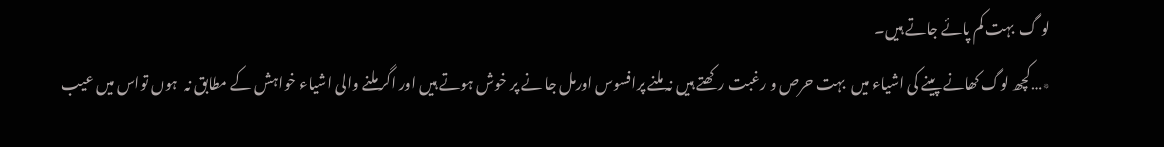لو گ  بہت کم پائے جاتے ہیں۔
٭…کچھ لوگ کھانے پینے کی اشیاء میں  بہت حرص و رغبت رکھتے ہیں نہ ملنے پرافسوس اورمل جا نے پر خوش ہوتے ہیں اور اگر ملنے والی اشیاء خواہش کے مطابق نہ  ہوں تواس میں عیب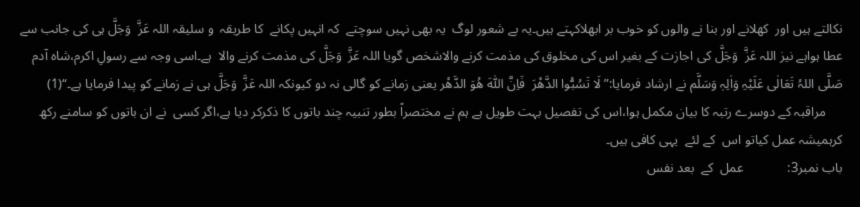نکالتے ہیں اور  کھلانے اور بنا نے والوں کو خوب بر ابھلاکہتے ہیں۔یہ بے شعور لوگ  یہ بھی نہیں سوچتے  کہ انہیں پکانے  کا طریقہ  و سلیقہ اللہ عَزَّ  وَجَلَّ ہی کی جانب سے عطا ہواہے نیز اللہ عَزَّ  وَجَلَّ کی اجازت کے بغیر اس کی مخلوق کی مذمت کرنے والاشخص گویا اللہ عَزَّ  وَجَلَّ کی مذمت کرنے والا  ہے۔اسی وجہ سے رسولِ اکرم،شاہ آدم صَلَّی اللہُ تَعَالٰی عَلَیْہِ وَاٰلِہٖ وَسَلَّم نے ارشاد فرمایا:”لَا تَسُبُّوا الدَّهْرَ  فَاِنَّ اللّٰہَ هُوَ الدَّهْر یعنی زمانے کو گالی نہ دو کیونکہ اللہ عَزَّ  وَجَلَّ ہی نے زمانے کو پیدا فرمایا ہے۔“(1)
     مراقبہ کے دوسرے رتبہ کا بیان مکمل ہوا،اس کی تفصیل بہت طویل ہے ہم نے مختصراً بطور تنبیہ چند باتوں کا ذکرکر دیا ہے،اگر کسی  نے ان باتوں کو سامنے رکھ کرہمیشہ عمل کیاتو اس  کے لئے  یہی کافی ہیں۔
باب نمبر3:             عمل  کے  بعد نفس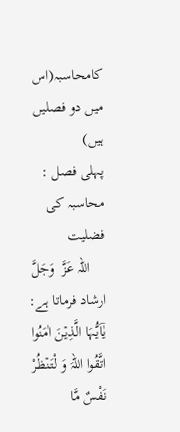کامحاسبہ(اس میں دو فصلیں ہیں)
پہلی فصل :              محاسبہ کی فضلیت
    اللہ عَزَّ  وَجَلَّ ارشاد فرماتا ہے:
یٰۤاَیُّہَا الَّذِیۡنَ اٰمَنُوا اتَّقُوا اللہَ وَ لْتَنۡظُرْ نَفْسٌ مَّا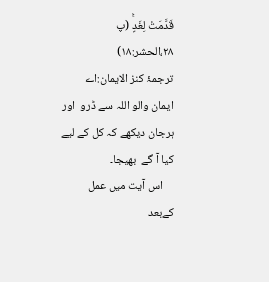قَدَّمَتْ لِغَدٍۚ (پ ۲۸،الحشر:۱۸)
ترجمۂ کنز الایمان:اے ایمان والو اللہ سے ڈرو  اور ہرجان دیکھے کہ کل کے لیے  کیا آ گے  بھیجا۔
    اس آیت میں عمل کےبعد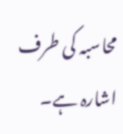محاسبہ کی طرف اشارہ ہے۔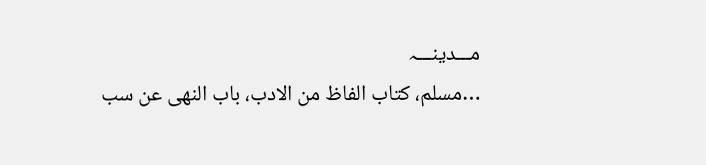مـــدینـــہ
…مسلم، کتاب الفاظ من الادب، باب النھی عن سب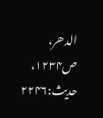الدھر، ص۱۲۳۴، حدیث:۲۲۴۶